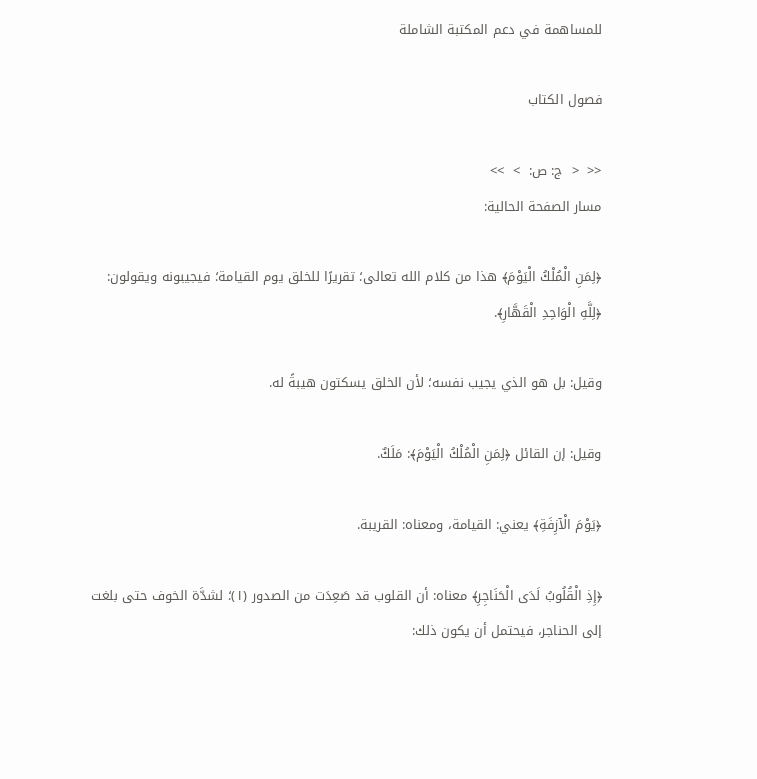للمساهمة في دعم المكتبة الشاملة

فصول الكتاب

<<  <  ج: ص:  >  >>
مسار الصفحة الحالية:

﴿لِمَنِ الْمُلْكُ الْيَوْمَ﴾ هذا من كلام الله تعالى؛ تقريرًا للخلق يوم القيامة؛ فيجيبونه ويقولون: ﴿لِلَّهِ الْوَاحِدِ الْقَهَّارِ﴾.

وقيل: بل هو الذي يجيب نفسه؛ لأن الخلق يسكتون هيبةً له.

وقيل: إن القائل ﴿لِمَنِ الْمُلْكُ الْيَوْمَ﴾: مَلَكٌ.

﴿يَوْمَ الْآزِفَةِ﴾ يعني: القيامة، ومعناه: القريبة.

﴿إِذِ الْقُلُوبُ لَدَى الْحَنَاجِرِ﴾ معناه: أن القلوب قد صَعِدَت من الصدور (١)؛ لشدَّة الخوف حتى بلغت إلى الحناجر، فيحتمل أن يكون ذلك: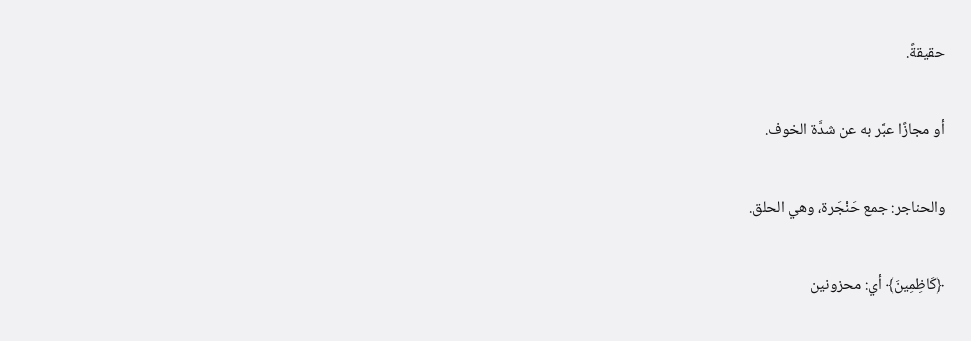حقيقةً.

أو مجازًا عبَّر به عن شدَّة الخوف.

والحناجر: جمع حَنْجَرة، وهي الحلق.

﴿كَاظِمِينَ﴾ أي: محزونين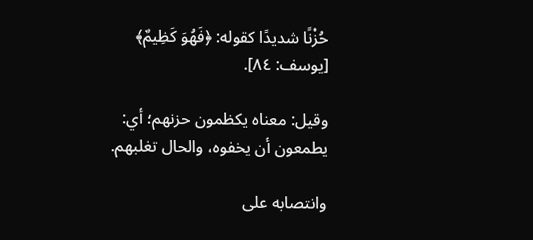حُزْنًا شديدًا كقوله: ﴿فَهُوَ كَظِيمٌ﴾ [يوسف: ٨٤].

وقيل: معناه يكظمون حزنهم؛ أي: يطمعون أن يخفوه، والحال تغلبهم.

وانتصابه على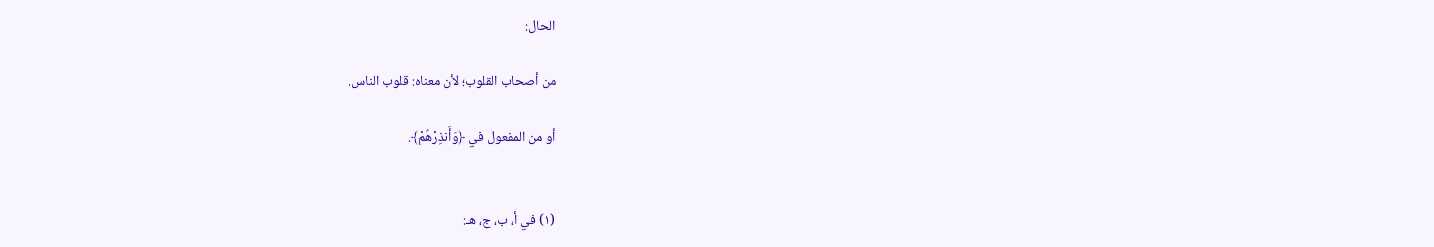الحال:

من أصحاب القلوب؛ لأن معناه: قلوب الناس.

أو من المفعول في ﴿وَأَنذِرْهُمْ﴾.


(١) في أ، ب، ج، هـ: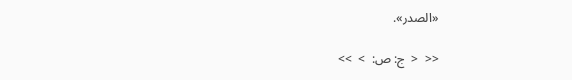«الصدر».

<<  <  ج: ص:  >  >>